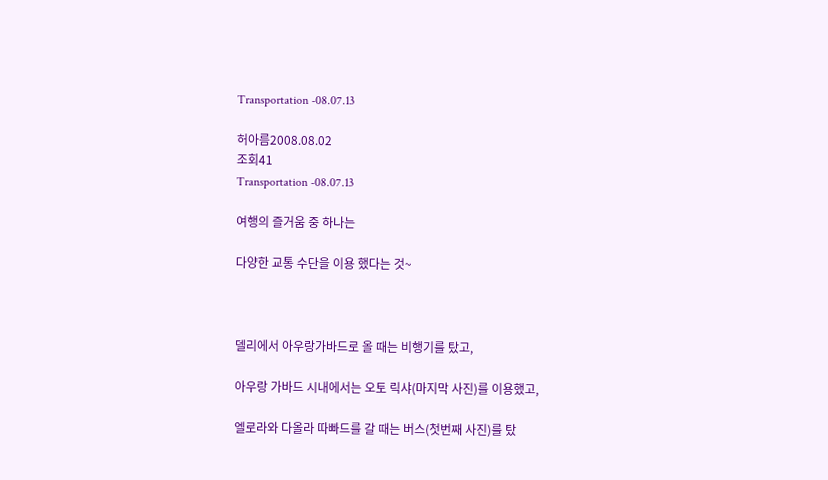Transportation -08.07.13

허아름2008.08.02
조회41
Transportation -08.07.13

여행의 즐거움 중 하나는

다양한 교통 수단을 이용 했다는 것~



델리에서 아우랑가바드로 올 때는 비행기를 탔고,

아우랑 가바드 시내에서는 오토 릭샤(마지막 사진)를 이용했고,

엘로라와 다올라 따빠드를 갈 때는 버스(첫번째 사진)를 탔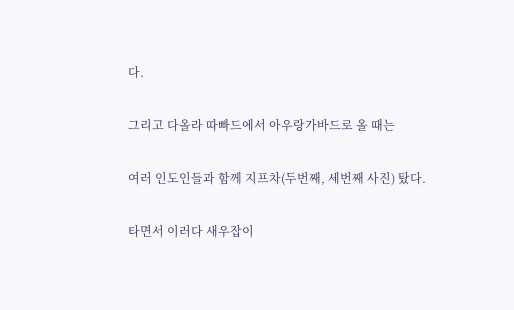다.

그리고 다올라 따빠드에서 아우랑가바드로 올 때는

여러 인도인들과 함께 지프차(두번째, 세번째 사진) 탔다.

타면서 이러다 새우잡이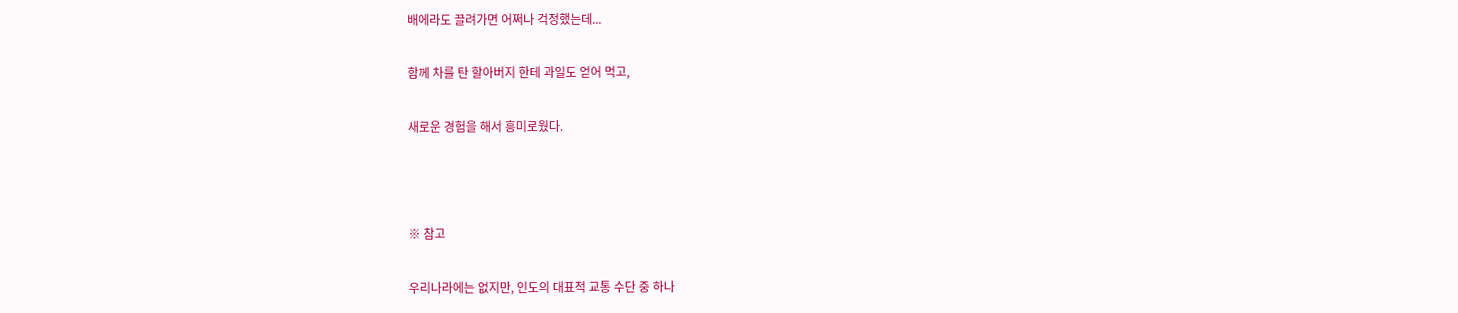배에라도 끌려가면 어쩌나 걱정했는데...

함께 차를 탄 할아버지 한테 과일도 얻어 먹고,

새로운 경험을 해서 흥미로웠다.



※ 참고

우리나라에는 없지만, 인도의 대표적 교통 수단 중 하나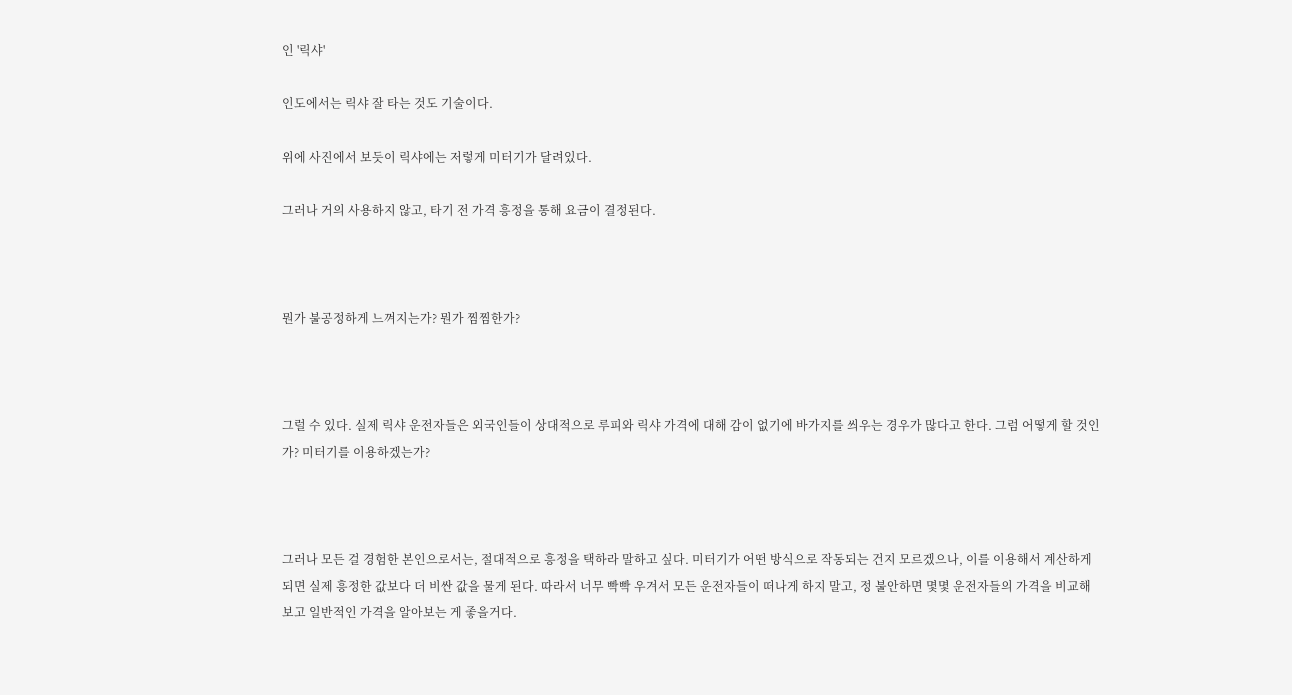인 '릭샤'

인도에서는 릭샤 잘 타는 것도 기술이다.

위에 사진에서 보듯이 릭샤에는 저렇게 미터기가 달려있다.

그러나 거의 사용하지 않고, 타기 전 가격 흥정을 통해 요금이 결정된다.



뭔가 불공정하게 느껴지는가? 뭔가 찜찜한가?



그럴 수 있다. 실제 릭샤 운전자들은 외국인들이 상대적으로 루피와 릭샤 가격에 대해 감이 없기에 바가지를 씌우는 경우가 많다고 한다. 그럼 어떻게 할 것인가? 미터기를 이용하겠는가?



그러나 모든 걸 경험한 본인으로서는, 절대적으로 흥정을 택하라 말하고 싶다. 미터기가 어떤 방식으로 작동되는 건지 모르겠으나, 이를 이용해서 계산하게 되면 실제 흥정한 값보다 더 비싼 값을 물게 된다. 따라서 너무 빡빡 우겨서 모든 운전자들이 떠나게 하지 말고, 정 불안하면 몇몇 운전자들의 가격을 비교해 보고 일반적인 가격을 알아보는 게 좋을거다.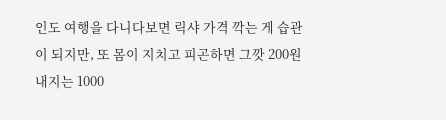인도 여행을 다니다보면 릭샤 가격 깍는 게 습관이 되지만, 또 몸이 지치고 피곤하면 그깟 200원 내지는 1000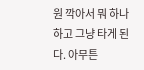원 깍아서 뭐 하나 하고 그냥 타게 된다. 아무튼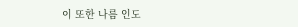이 또한 나름 인도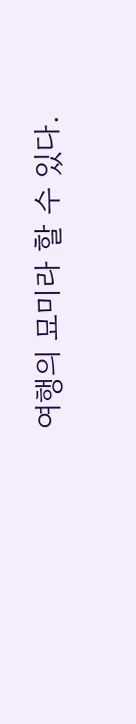여행의 묘미라 할 수 있다.